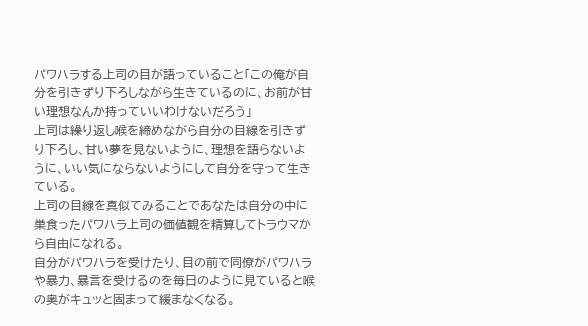パワハラする上司の目が語っていること「この俺が自分を引きずり下ろしながら生きているのに、お前が甘い理想なんか持っていいわけないだろう」
上司は繰り返し喉を締めながら自分の目線を引きずり下ろし、甘い夢を見ないように、理想を語らないように、いい気にならないようにして自分を守って生きている。
上司の目線を真似てみることであなたは自分の中に巣食ったパワハラ上司の価値観を精算してトラウマから自由になれる。
自分がパワハラを受けたり、目の前で同僚がパワハラや暴力、暴言を受けるのを毎日のように見ていると喉の奥がキュッと固まって緩まなくなる。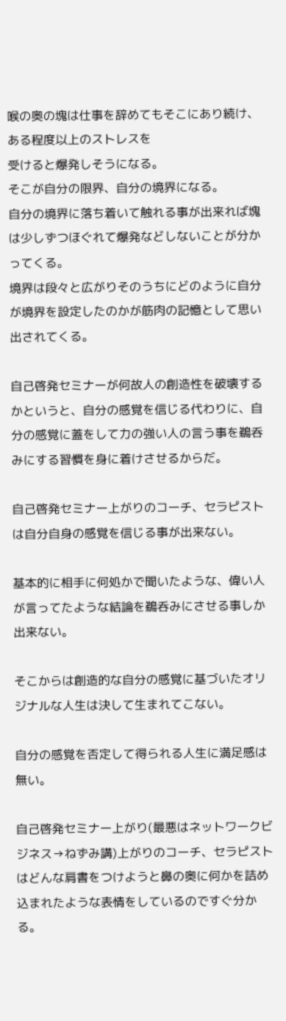喉の奥の塊は仕事を辞めてもそこにあり続け、ある程度以上のストレスを
受けると爆発しそうになる。
そこが自分の限界、自分の境界になる。
自分の境界に落ち着いて触れる事が出来れば塊は少しずつほぐれて爆発などしないことが分かってくる。
境界は段々と広がりそのうちにどのように自分が境界を設定したのかが筋肉の記憶として思い出されてくる。

自己啓発セミナーが何故人の創造性を破壊するかというと、自分の感覚を信じる代わりに、自分の感覚に蓋をして力の強い人の言う事を鵜呑みにする習慣を身に着けさせるからだ。

自己啓発セミナー上がりのコーチ、セラピストは自分自身の感覚を信じる事が出来ない。

基本的に相手に何処かで聞いたような、偉い人が言ってたような結論を鵜呑みにさせる事しか出来ない。

そこからは創造的な自分の感覚に基づいたオリジナルな人生は決して生まれてこない。

自分の感覚を否定して得られる人生に満足感は無い。

自己啓発セミナー上がり(最悪はネットワークビジネス→ねずみ講)上がりのコーチ、セラピストはどんな肩書をつけようと鼻の奥に何かを詰め込まれたような表情をしているのですぐ分かる。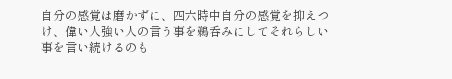自分の感覚は磨かずに、四六時中自分の感覚を抑えつけ、偉い人強い人の言う事を鵜呑みにしてそれらしい事を言い続けるのも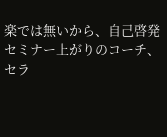楽では無いから、自己啓発セミナー上がりのコーチ、セラ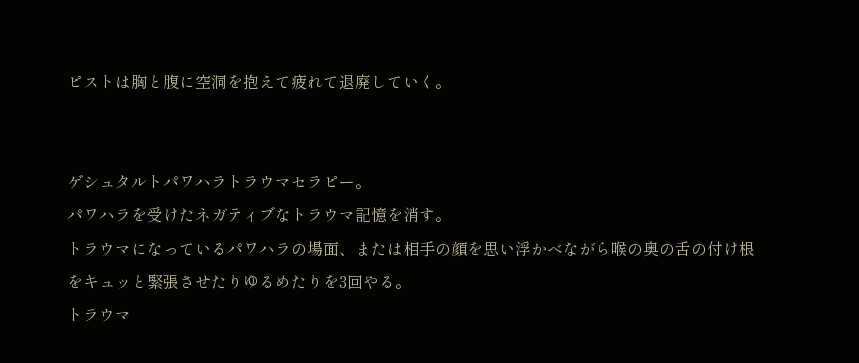ピストは胸と腹に空洞を抱えて疲れて退廃していく。


ゲシュタルトパワハラトラウマセラピー。
パワハラを受けたネガティブなトラウマ記憶を消す。
トラウマになっているパワハラの場面、または相手の顔を思い浮かべながら喉の奥の舌の付け根をキュッと緊張させたりゆるめたりを3回やる。
トラウマ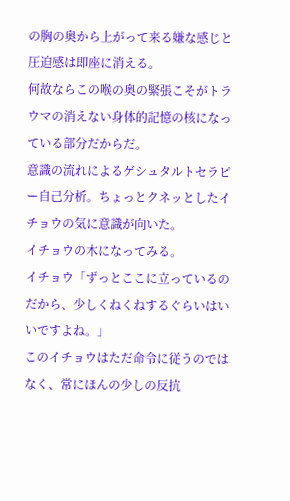の胸の奥から上がって来る嫌な感じと圧迫感は即座に消える。
何故ならこの喉の奥の緊張こそがトラウマの消えない身体的記憶の核になっている部分だからだ。
意識の流れによるゲシュタルトセラピー自己分析。ちょっとクネッとしたイチョウの気に意識が向いた。
イチョウの木になってみる。
イチョウ「ずっとここに立っているのだから、少しくねくねするぐらいはいいですよね。」
このイチョウはただ命令に従うのではなく、常にほんの少しの反抗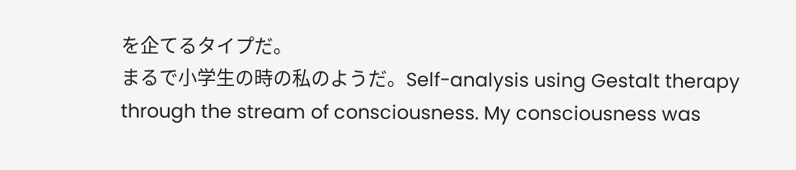を企てるタイプだ。
まるで小学生の時の私のようだ。Self-analysis using Gestalt therapy through the stream of consciousness. My consciousness was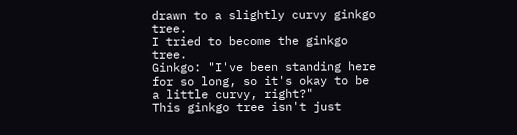drawn to a slightly curvy ginkgo tree.
I tried to become the ginkgo tree.
Ginkgo: "I've been standing here for so long, so it's okay to be a little curvy, right?"
This ginkgo tree isn't just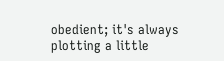obedient; it's always plotting a little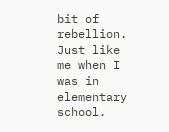bit of rebellion.
Just like me when I was in elementary school.